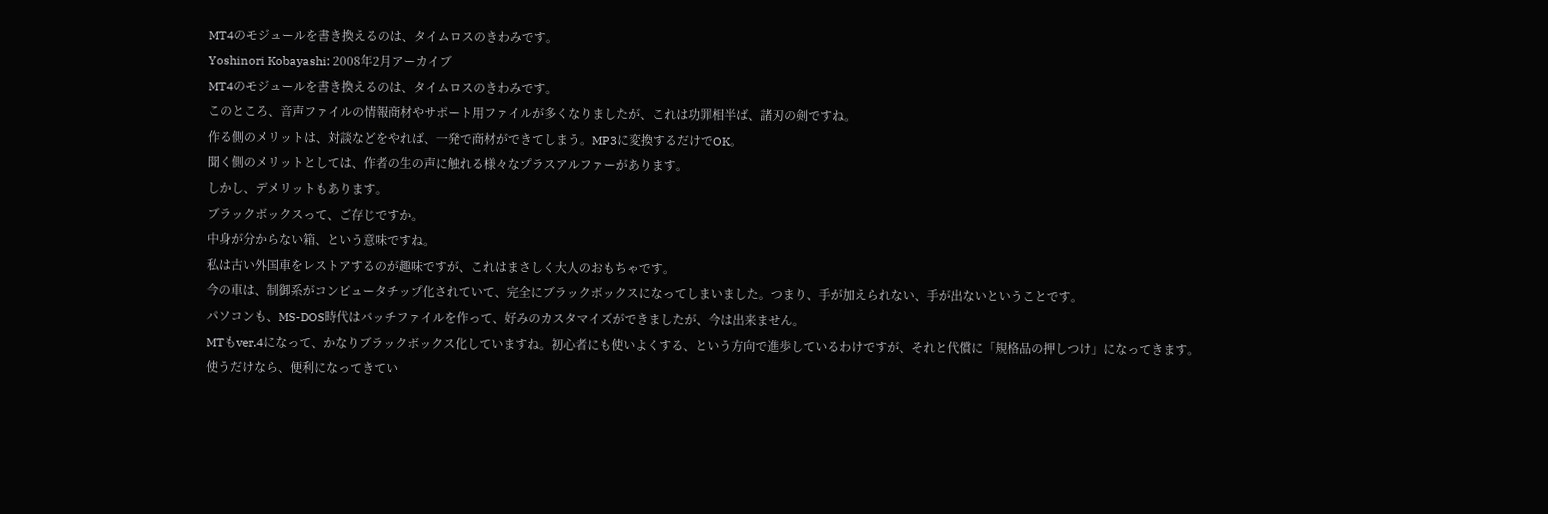MT4のモジュールを書き換えるのは、タイムロスのきわみです。
Yoshinori Kobayashi: 2008年2月アーカイブ
MT4のモジュールを書き換えるのは、タイムロスのきわみです。
このところ、音声ファイルの情報商材やサポート用ファイルが多くなりましたが、これは功罪相半ば、諸刃の剣ですね。
作る側のメリットは、対談などをやれば、一発で商材ができてしまう。MP3に変換するだけでOK。
聞く側のメリットとしては、作者の生の声に触れる様々なプラスアルファーがあります。
しかし、デメリットもあります。
ブラックボックスって、ご存じですか。
中身が分からない箱、という意味ですね。
私は古い外国車をレストアするのが趣味ですが、これはまさしく大人のおもちゃです。
今の車は、制御系がコンピュータチップ化されていて、完全にブラックボックスになってしまいました。つまり、手が加えられない、手が出ないということです。
パソコンも、MS-DOS時代はバッチファイルを作って、好みのカスタマイズができましたが、今は出来ません。
MTもver.4になって、かなりブラックボックス化していますね。初心者にも使いよくする、という方向で進歩しているわけですが、それと代償に「規格品の押しつけ」になってきます。
使うだけなら、便利になってきてい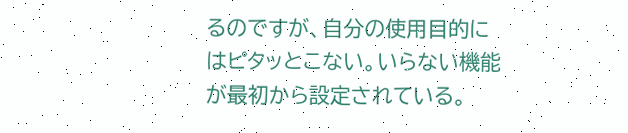るのですが、自分の使用目的にはピタッとこない。いらない機能が最初から設定されている。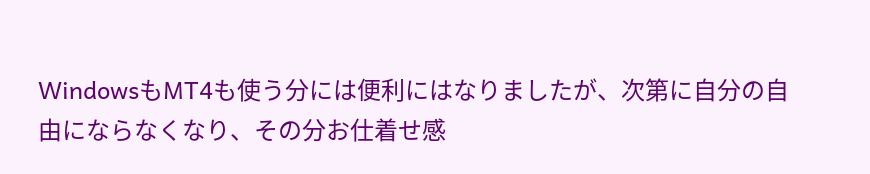WindowsもMT4も使う分には便利にはなりましたが、次第に自分の自由にならなくなり、その分お仕着せ感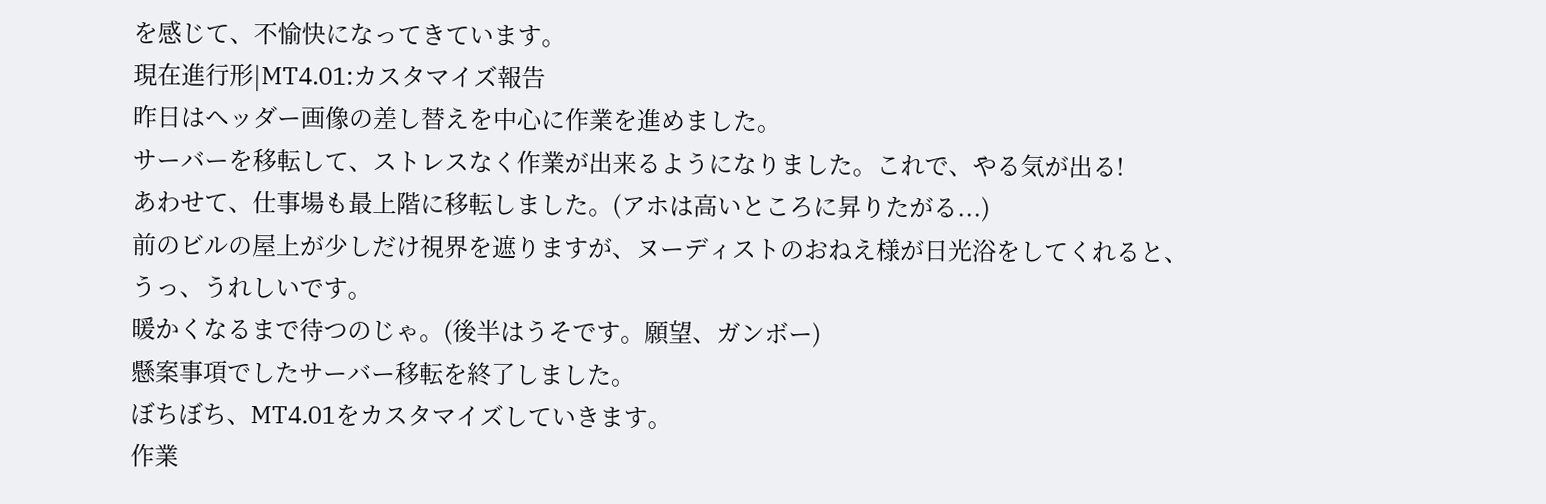を感じて、不愉快になってきています。
現在進行形|MT4.01:カスタマイズ報告
昨日はヘッダー画像の差し替えを中心に作業を進めました。
サーバーを移転して、ストレスなく作業が出来るようになりました。これで、やる気が出る!
あわせて、仕事場も最上階に移転しました。(アホは高いところに昇りたがる...)
前のビルの屋上が少しだけ視界を遮りますが、ヌーディストのおねえ様が日光浴をしてくれると、
うっ、うれしいです。
暖かくなるまで待つのじゃ。(後半はうそです。願望、ガンボー)
懸案事項でしたサーバー移転を終了しました。
ぼちぼち、MT4.01をカスタマイズしていきます。
作業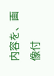内容を、画像付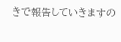きで報告していきますの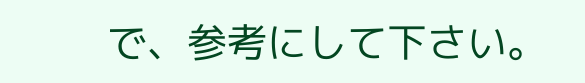で、参考にして下さい。